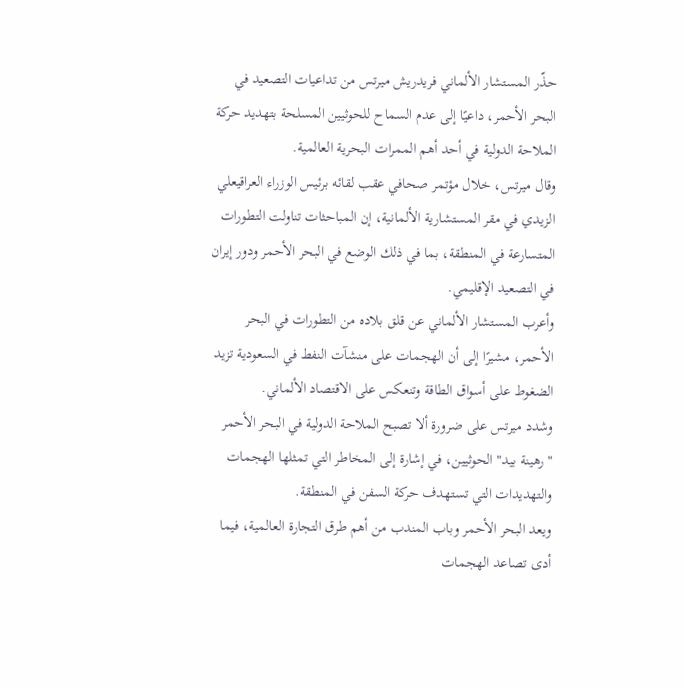حذّر المستشار الألماني فريدريش ميرتس من تداعيات التصعيد في البحر الأحمر، داعيًا إلى عدم السماح للحوثيين المسلحة بتهديد حركة الملاحة الدولية في أحد أهم الممرات البحرية العالمية.
وقال ميرتس، خلال مؤتمر صحافي عقب لقائه برئيس الوزراء العراقيعلي الزيدي في مقر المستشارية الألمانية، إن المباحثات تناولت التطورات المتسارعة في المنطقة، بما في ذلك الوضع في البحر الأحمر ودور إيران في التصعيد الإقليمي.
وأعرب المستشار الألماني عن قلق بلاده من التطورات في البحر الأحمر، مشيرًا إلى أن الهجمات على منشآت النفط في السعودية تزيد الضغوط على أسواق الطاقة وتنعكس على الاقتصاد الألماني.
وشدد ميرتس على ضرورة ألا تصبح الملاحة الدولية في البحر الأحمر "رهينة بيد" الحوثيين، في إشارة إلى المخاطر التي تمثلها الهجمات والتهديدات التي تستهدف حركة السفن في المنطقة.
ويعد البحر الأحمر وباب المندب من أهم طرق التجارة العالمية، فيما أدى تصاعد الهجمات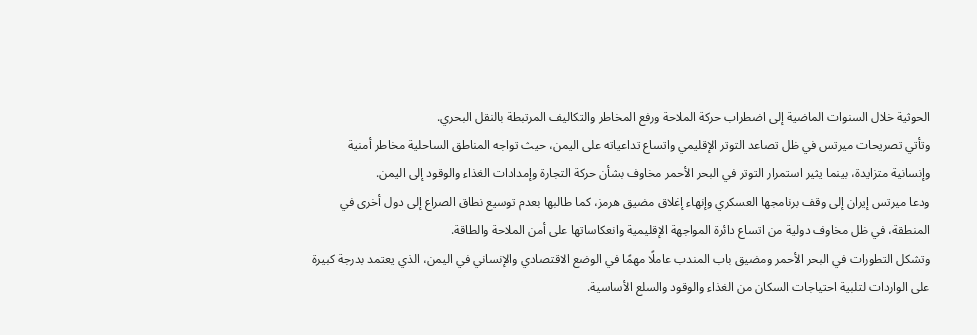الحوثية خلال السنوات الماضية إلى اضطراب حركة الملاحة ورفع المخاطر والتكاليف المرتبطة بالنقل البحري.
وتأتي تصريحات ميرتس في ظل تصاعد التوتر الإقليمي واتساع تداعياته على اليمن، حيث تواجه المناطق الساحلية مخاطر أمنية وإنسانية متزايدة، بينما يثير استمرار التوتر في البحر الأحمر مخاوف بشأن حركة التجارة وإمدادات الغذاء والوقود إلى اليمن.
ودعا ميرتس إيران إلى وقف برنامجها العسكري وإنهاء إغلاق مضيق هرمز، كما طالبها بعدم توسيع نطاق الصراع إلى دول أخرى في المنطقة، في ظل مخاوف دولية من اتساع دائرة المواجهة الإقليمية وانعكاساتها على أمن الملاحة والطاقة.
وتشكل التطورات في البحر الأحمر ومضيق باب المندب عاملًا مهمًا في الوضع الاقتصادي والإنساني في اليمن، الذي يعتمد بدرجة كبيرة على الواردات لتلبية احتياجات السكان من الغذاء والوقود والسلع الأساسية.